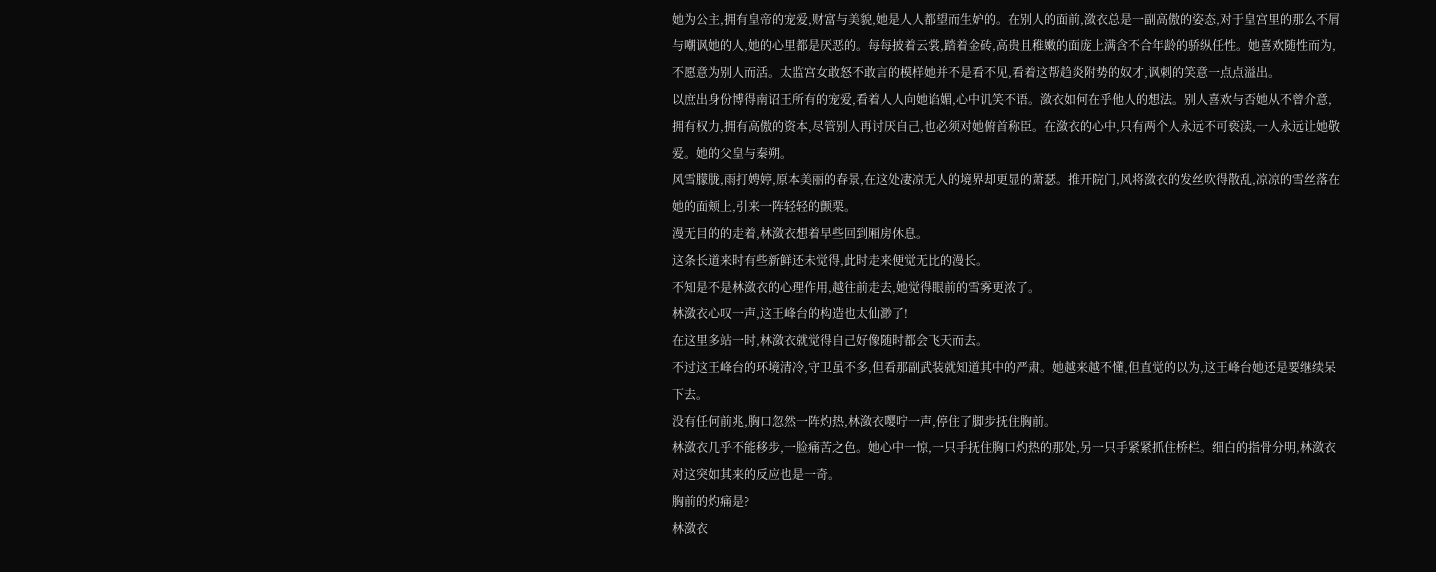她为公主,拥有皇帝的宠爱,财富与美貌,她是人人都望而生妒的。在别人的面前,潋衣总是一副高傲的姿态,对于皇宫里的那么不屑与嘲讽她的人,她的心里都是厌恶的。每每披着云裳,踏着金砖,高贵且稚嫩的面庞上满含不合年龄的骄纵任性。她喜欢随性而为,不愿意为别人而活。太监宫女敢怒不敢言的模样她并不是看不见,看着这帮趋炎附势的奴才,讽刺的笑意一点点溢出。
以庶出身份博得南诏王所有的宠爱,看着人人向她谄媚,心中讥笑不语。潋衣如何在乎他人的想法。别人喜欢与否她从不曾介意,拥有权力,拥有高傲的资本,尽管别人再讨厌自己,也必须对她俯首称臣。在潋衣的心中,只有两个人永远不可亵渎,一人永远让她敬爱。她的父皇与秦朔。
风雪朦胧,雨打娉婷,原本美丽的春景,在这处凄凉无人的境界却更显的萧瑟。推开院门,风将潋衣的发丝吹得散乱,凉凉的雪丝落在她的面颊上,引来一阵轻轻的颤栗。
漫无目的的走着,林潋衣想着早些回到厢房休息。
这条长道来时有些新鲜还未觉得,此时走来便觉无比的漫长。
不知是不是林潋衣的心理作用,越往前走去,她觉得眼前的雪雾更浓了。
林潋衣心叹一声,这王峰台的构造也太仙渺了!
在这里多站一时,林潋衣就觉得自己好像随时都会飞天而去。
不过这王峰台的环境清冷,守卫虽不多,但看那副武装就知道其中的严肃。她越来越不懂,但直觉的以为,这王峰台她还是要继续呆下去。
没有任何前兆,胸口忽然一阵灼热,林潋衣嘤咛一声,停住了脚步抚住胸前。
林潋衣几乎不能移步,一脸痛苦之色。她心中一惊,一只手抚住胸口灼热的那处,另一只手紧紧抓住桥栏。细白的指骨分明,林潋衣对这突如其来的反应也是一奇。
胸前的灼痛是?
林潋衣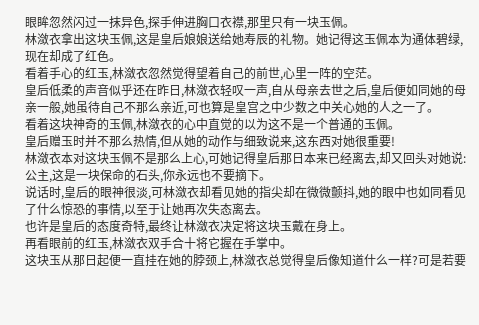眼眸忽然闪过一抹异色,探手伸进胸口衣襟,那里只有一块玉佩。
林潋衣拿出这块玉佩,这是皇后娘娘送给她寿辰的礼物。她记得这玉佩本为通体碧绿,现在却成了红色。
看着手心的红玉,林潋衣忽然觉得望着自己的前世,心里一阵的空茫。
皇后低柔的声音似乎还在昨日,林潋衣轻叹一声,自从母亲去世之后,皇后便如同她的母亲一般,她虽待自己不那么亲近,可也算是皇宫之中少数之中关心她的人之一了。
看着这块神奇的玉佩,林潋衣的心中直觉的以为这不是一个普通的玉佩。
皇后赠玉时并不那么热情,但从她的动作与细致说来,这东西对她很重要!
林潋衣本对这块玉佩不是那么上心,可她记得皇后那日本来已经离去,却又回头对她说:
公主,这是一块保命的石头,你永远也不要摘下。
说话时,皇后的眼神很淡,可林潋衣却看见她的指尖却在微微颤抖,她的眼中也如同看见了什么惊恐的事情,以至于让她再次失态离去。
也许是皇后的态度奇特,最终让林潋衣决定将这块玉戴在身上。
再看眼前的红玉,林潋衣双手合十将它握在手掌中。
这块玉从那日起便一直挂在她的脖颈上,林潋衣总觉得皇后像知道什么一样?可是若要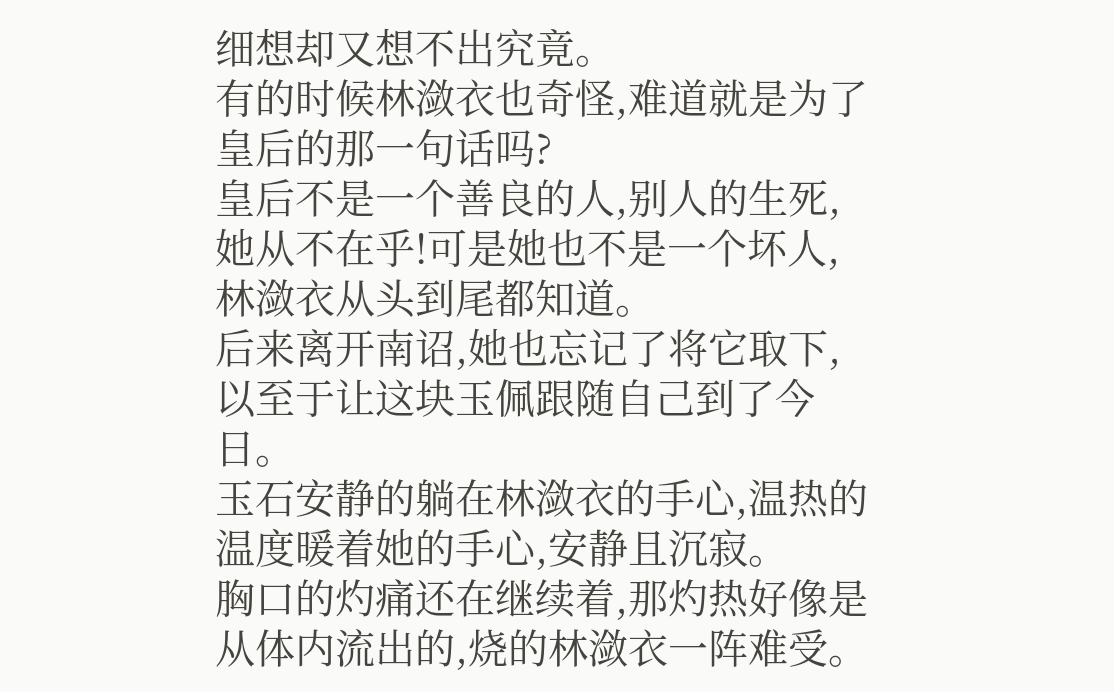细想却又想不出究竟。
有的时候林潋衣也奇怪,难道就是为了皇后的那一句话吗?
皇后不是一个善良的人,别人的生死,她从不在乎!可是她也不是一个坏人,林潋衣从头到尾都知道。
后来离开南诏,她也忘记了将它取下,以至于让这块玉佩跟随自己到了今日。
玉石安静的躺在林潋衣的手心,温热的温度暖着她的手心,安静且沉寂。
胸口的灼痛还在继续着,那灼热好像是从体内流出的,烧的林潋衣一阵难受。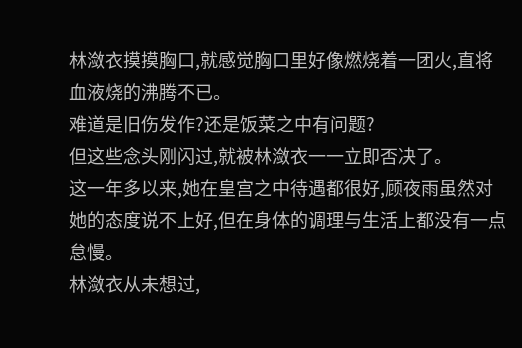林潋衣摸摸胸口,就感觉胸口里好像燃烧着一团火,直将血液烧的沸腾不已。
难道是旧伤发作?还是饭菜之中有问题?
但这些念头刚闪过,就被林潋衣一一立即否决了。
这一年多以来,她在皇宫之中待遇都很好,顾夜雨虽然对她的态度说不上好,但在身体的调理与生活上都没有一点怠慢。
林潋衣从未想过,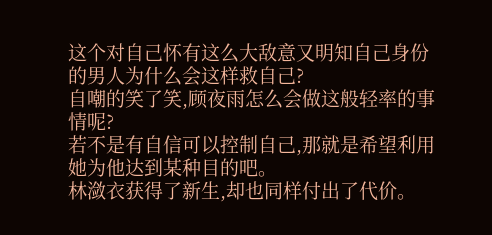这个对自己怀有这么大敌意又明知自己身份的男人为什么会这样救自己?
自嘲的笑了笑,顾夜雨怎么会做这般轻率的事情呢?
若不是有自信可以控制自己,那就是希望利用她为他达到某种目的吧。
林潋衣获得了新生,却也同样付出了代价。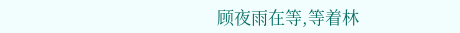顾夜雨在等,等着林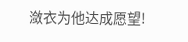潋衣为他达成愿望!